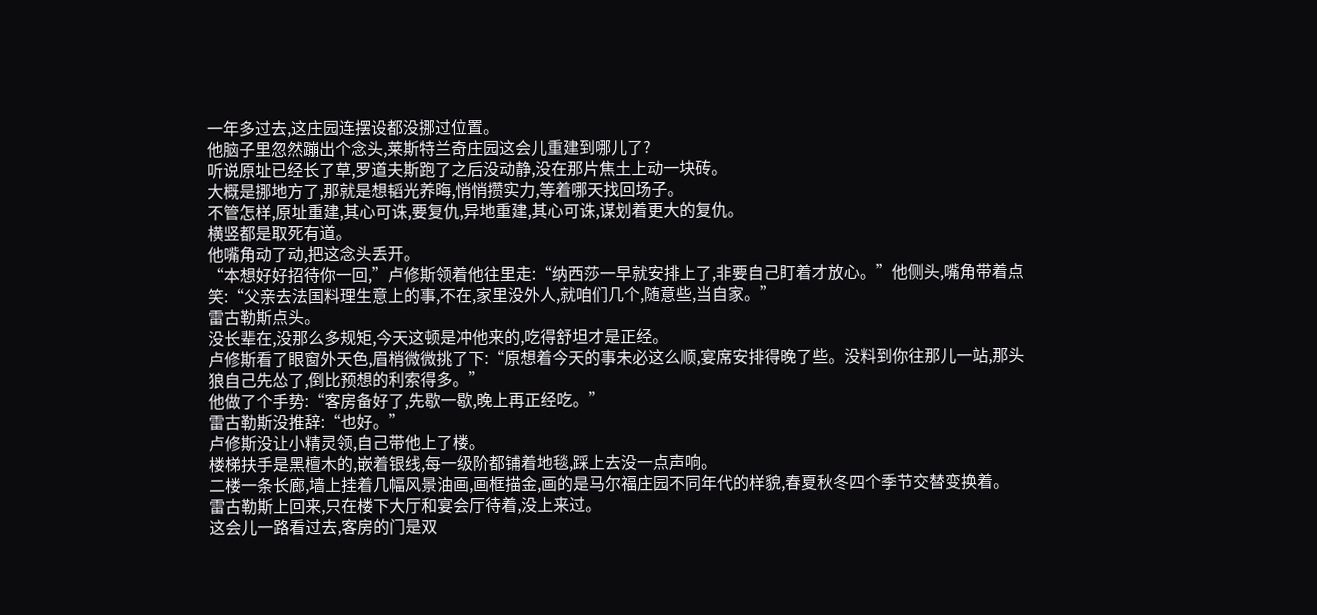一年多过去,这庄园连摆设都没挪过位置。
他脑子里忽然蹦出个念头,莱斯特兰奇庄园这会儿重建到哪儿了?
听说原址已经长了草,罗道夫斯跑了之后没动静,没在那片焦土上动一块砖。
大概是挪地方了,那就是想韬光养晦,悄悄攒实力,等着哪天找回场子。
不管怎样,原址重建,其心可诛,要复仇,异地重建,其心可诛,谋划着更大的复仇。
横竖都是取死有道。
他嘴角动了动,把这念头丢开。
“本想好好招待你一回,”卢修斯领着他往里走:“纳西莎一早就安排上了,非要自己盯着才放心。”他侧头,嘴角带着点笑:“父亲去法国料理生意上的事,不在,家里没外人,就咱们几个,随意些,当自家。”
雷古勒斯点头。
没长辈在,没那么多规矩,今天这顿是冲他来的,吃得舒坦才是正经。
卢修斯看了眼窗外天色,眉梢微微挑了下:“原想着今天的事未必这么顺,宴席安排得晚了些。没料到你往那儿一站,那头狼自己先怂了,倒比预想的利索得多。”
他做了个手势:“客房备好了,先歇一歇,晚上再正经吃。”
雷古勒斯没推辞:“也好。”
卢修斯没让小精灵领,自己带他上了楼。
楼梯扶手是黑檀木的,嵌着银线,每一级阶都铺着地毯,踩上去没一点声响。
二楼一条长廊,墙上挂着几幅风景油画,画框描金,画的是马尔福庄园不同年代的样貌,春夏秋冬四个季节交替变换着。
雷古勒斯上回来,只在楼下大厅和宴会厅待着,没上来过。
这会儿一路看过去,客房的门是双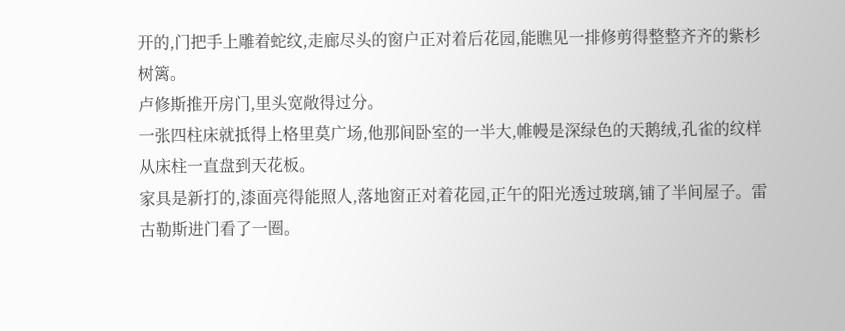开的,门把手上雕着蛇纹,走廊尽头的窗户正对着后花园,能瞧见一排修剪得整整齐齐的紫杉树篱。
卢修斯推开房门,里头宽敞得过分。
一张四柱床就抵得上格里莫广场,他那间卧室的一半大,帷幔是深绿色的天鹅绒,孔雀的纹样从床柱一直盘到天花板。
家具是新打的,漆面亮得能照人,落地窗正对着花园,正午的阳光透过玻璃,铺了半间屋子。雷古勒斯进门看了一圈。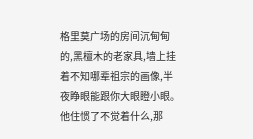格里莫广场的房间沉甸甸的,黑檀木的老家具,墙上挂着不知哪辈祖宗的画像,半夜睁眼能跟你大眼瞪小眼。
他住惯了不觉着什么,那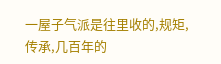一屋子气派是往里收的,规矩,传承,几百年的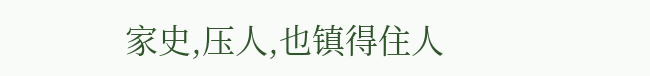家史,压人,也镇得住人